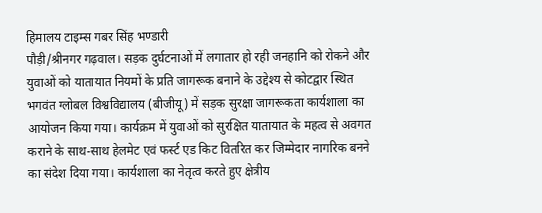हिमालय टाइम्स गबर सिंह भण्डारी
पौड़ी/श्रीनगर गढ़वाल। सड़क दुर्घटनाओं में लगातार हो रही जनहानि को रोकने और युवाओं को यातायात नियमों के प्रति जागरूक बनाने के उद्देश्य से कोटद्वार स्थित भगवंत ग्लोबल विश्वविद्यालय (बीजीयू) में सड़क सुरक्षा जागरूकता कार्यशाला का आयोजन किया गया। कार्यक्रम में युवाओं को सुरक्षित यातायात के महत्व से अवगत कराने के साथ-साथ हेलमेट एवं फर्स्ट एड किट वितरित कर जिम्मेदार नागरिक बनने का संदेश दिया गया। कार्यशाला का नेतृत्व करते हुए क्षेत्रीय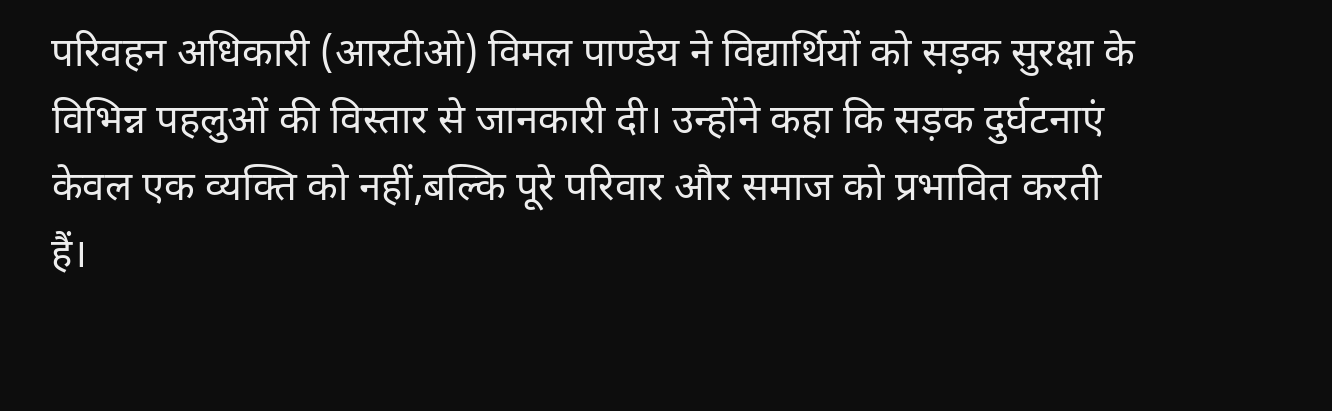परिवहन अधिकारी (आरटीओ) विमल पाण्डेय ने विद्यार्थियों को सड़क सुरक्षा के विभिन्न पहलुओं की विस्तार से जानकारी दी। उन्होंने कहा कि सड़क दुर्घटनाएं केवल एक व्यक्ति को नहीं,बल्कि पूरे परिवार और समाज को प्रभावित करती हैं।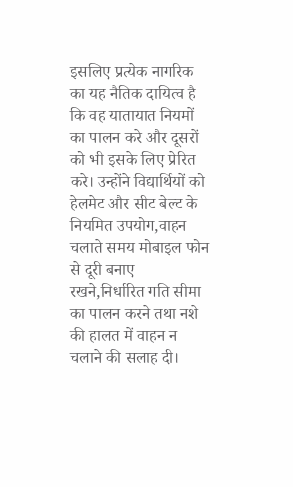इसलिए प्रत्येक नागरिक का यह नैतिक दायित्व है कि वह यातायात नियमों का पालन करे और दूसरों को भी इसके लिए प्रेरित करे। उन्होंने विद्यार्थियों को हेलमेट और सीट बेल्ट के नियमित उपयोग,वाहन चलाते समय मोबाइल फोन से दूरी बनाए रखने,निर्धारित गति सीमा का पालन करने तथा नशे की हालत में वाहन न चलाने की सलाह दी।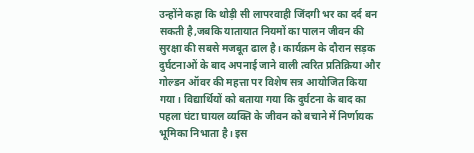उन्होंने कहा कि थोड़ी सी लापरवाही जिंदगी भर का दर्द बन सकती है,जबकि यातायात नियमों का पालन जीवन की सुरक्षा की सबसे मजबूत ढाल है। कार्यक्रम के दौरान सड़क दुर्घटनाओं के बाद अपनाई जाने वाली त्वरित प्रतिक्रिया और गोल्डन ऑवर की महत्ता पर विशेष सत्र आयोजित किया गया। विद्यार्थियों को बताया गया कि दुर्घटना के बाद का पहला घंटा घायल व्यक्ति के जीवन को बचाने में निर्णायक भूमिका निभाता है। इस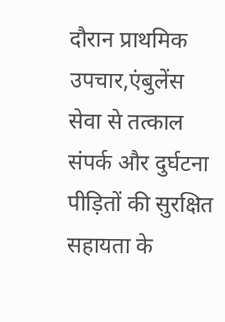दौरान प्राथमिक उपचार,एंबुलेंस सेवा से तत्काल संपर्क और दुर्घटना पीड़ितों की सुरक्षित सहायता के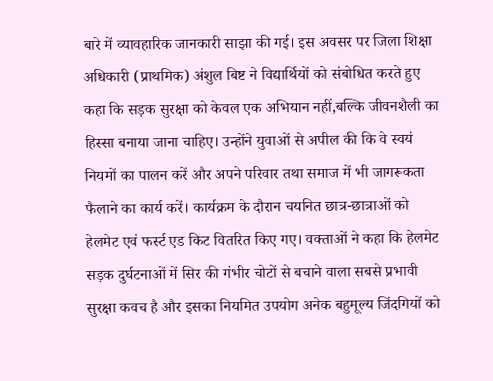बारे में व्यावहारिक जानकारी साझा की गई। इस अवसर पर जिला शिक्षा अधिकारी (प्राथमिक) अंशुल बिष्ट ने विद्यार्थियों को संबोधित करते हुए कहा कि सड़क सुरक्षा को केवल एक अभियान नहीं,बल्कि जीवनशैली का हिस्सा बनाया जाना चाहिए। उन्होंने युवाओं से अपील की कि वे स्वयं नियमों का पालन करें और अपने परिवार तथा समाज में भी जागरूकता फैलाने का कार्य करें। कार्यक्रम के दौरान चयनित छात्र-छात्राओं को हेलमेट एवं फर्स्ट एड किट वितरित किए गए। वक्ताओं ने कहा कि हेलमेट सड़क दुर्घटनाओं में सिर की गंभीर चोटों से बचाने वाला सबसे प्रभावी सुरक्षा कवच है और इसका नियमित उपयोग अनेक बहुमूल्य जिंदगियों को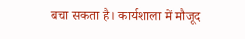बचा सकता है। कार्यशाला में मौजूद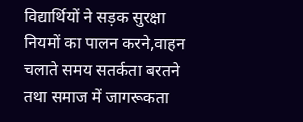विद्यार्थियों ने सड़क सुरक्षा नियमों का पालन करने,वाहन चलाते समय सतर्कता बरतने तथा समाज में जागरूकता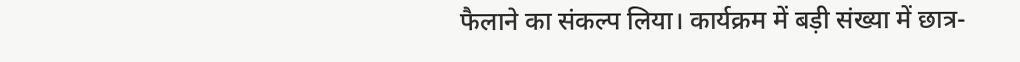फैलाने का संकल्प लिया। कार्यक्रम में बड़ी संख्या में छात्र-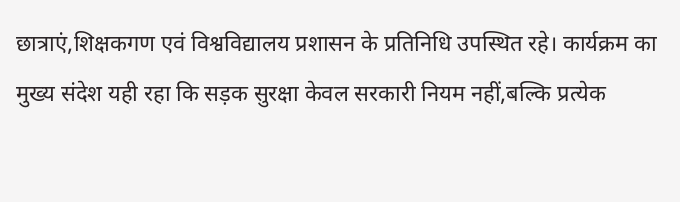छात्राएं,शिक्षकगण एवं विश्वविद्यालय प्रशासन के प्रतिनिधि उपस्थित रहे। कार्यक्रम का मुख्य संदेश यही रहा कि सड़क सुरक्षा केवल सरकारी नियम नहीं,बल्कि प्रत्येक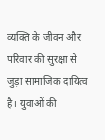व्यक्ति के जीवन और परिवार की सुरक्षा से जुड़ा सामाजिक दायित्व है। युवाओं की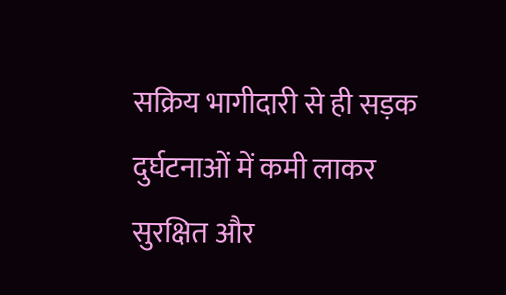सक्रिय भागीदारी से ही सड़क दुर्घटनाओं में कमी लाकर सुरक्षित और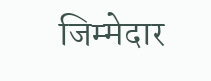जिम्मेदार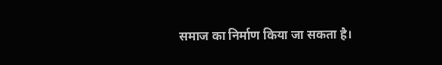समाज का निर्माण किया जा सकता है।